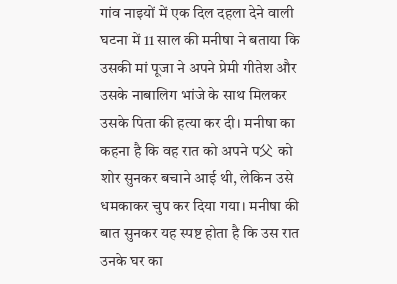गांव नाइयों में एक दिल दहला देने वाली घटना में 11 साल की मनीषा ने बताया कि उसकी मां पूजा ने अपने प्रेमी गीतेश और उसके नाबालिग भांजे के साथ मिलकर उसके पिता की हत्या कर दी। मनीषा का कहना है कि वह रात को अपने प父 को शोर सुनकर बचाने आई थी, लेकिन उसे धमकाकर चुप कर दिया गया। मनीषा की बात सुनकर यह स्पष्ट होता है कि उस रात उनके घर का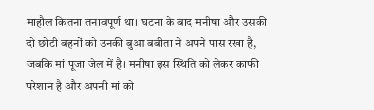माहौल कितना तनावपूर्ण था। घटना के बाद मनीषा और उसकी दो छोटी बहनों को उनकी बुआ बबीता ने अपने पास रखा है, जबकि मां पूजा जेल में है। मनीषा इस स्थिति को लेकर काफी परेशान है और अपनी मां को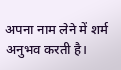अपना नाम लेने में शर्म अनुभव करती है।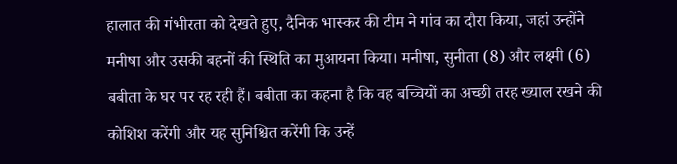हालात की गंभीरता को देखते हुए, दैनिक भास्कर की टीम ने गांव का दौरा किया, जहां उन्होंने मनीषा और उसकी बहनों की स्थिति का मुआयना किया। मनीषा, सुनीता (8) और लक्ष्मी (6) बबीता के घर पर रह रही हैं। बबीता का कहना है कि वह बच्चियों का अच्छी तरह ख्याल रखने की कोशिश करेंगी और यह सुनिश्चित करेंगी कि उन्हें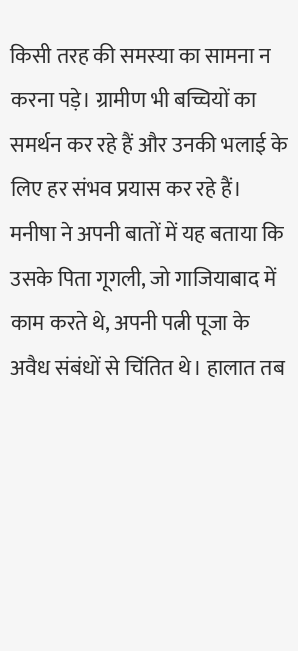किसी तरह की समस्या का सामना न करना पड़े। ग्रामीण भी बच्चियों का समर्थन कर रहे हैं और उनकी भलाई के लिए हर संभव प्रयास कर रहे हैं।
मनीषा ने अपनी बातों में यह बताया कि उसके पिता गूगली, जो गाजियाबाद में काम करते थे, अपनी पत्नी पूजा के अवैध संबंधों से चिंतित थे। हालात तब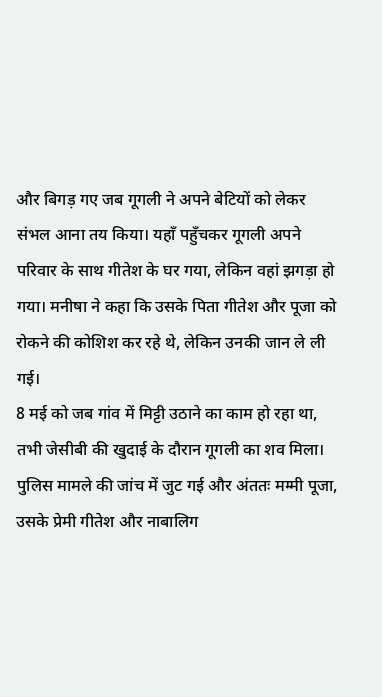और बिगड़ गए जब गूगली ने अपने बेटियों को लेकर संभल आना तय किया। यहाँ पहुँचकर गूगली अपने परिवार के साथ गीतेश के घर गया, लेकिन वहां झगड़ा हो गया। मनीषा ने कहा कि उसके पिता गीतेश और पूजा को रोकने की कोशिश कर रहे थे, लेकिन उनकी जान ले ली गई।
8 मई को जब गांव में मिट्टी उठाने का काम हो रहा था, तभी जेसीबी की खुदाई के दौरान गूगली का शव मिला। पुलिस मामले की जांच में जुट गई और अंततः मम्मी पूजा, उसके प्रेमी गीतेश और नाबालिग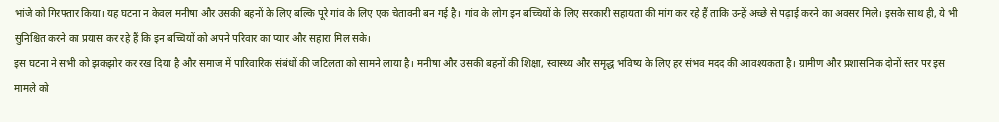भांजे को गिरफ्तार किया। यह घटना न केवल मनीषा और उसकी बहनों के लिए बल्कि पूरे गांव के लिए एक चेतावनी बन गई है। गांव के लोग इन बच्चियों के लिए सरकारी सहायता की मांग कर रहे हैं ताकि उन्हें अच्छे से पढ़ाई करने का अवसर मिले। इसके साथ ही, ये भी सुनिश्चित करने का प्रयास कर रहे हैं कि इन बच्चियों को अपने परिवार का प्यार और सहारा मिल सके।
इस घटना ने सभी को झकझोर कर रख दिया है और समाज में पारिवारिक संबंधों की जटिलता को सामने लाया है। मनीषा और उसकी बहनों की शिक्षा, स्वास्थ्य और समृद्ध भविष्य के लिए हर संभव मदद की आवश्यकता है। ग्रामीण और प्रशासनिक दोनों स्तर पर इस मामले को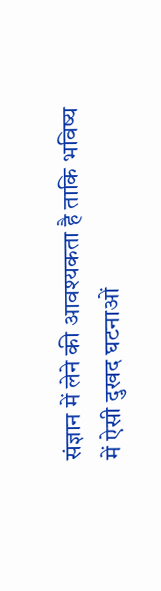संज्ञान में लेने की आवश्यकता है ताकि भविष्य में ऐसी दुखद घटनाओं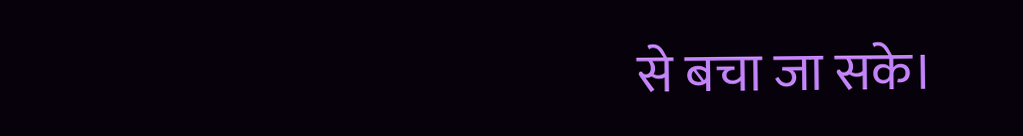से बचा जा सके।